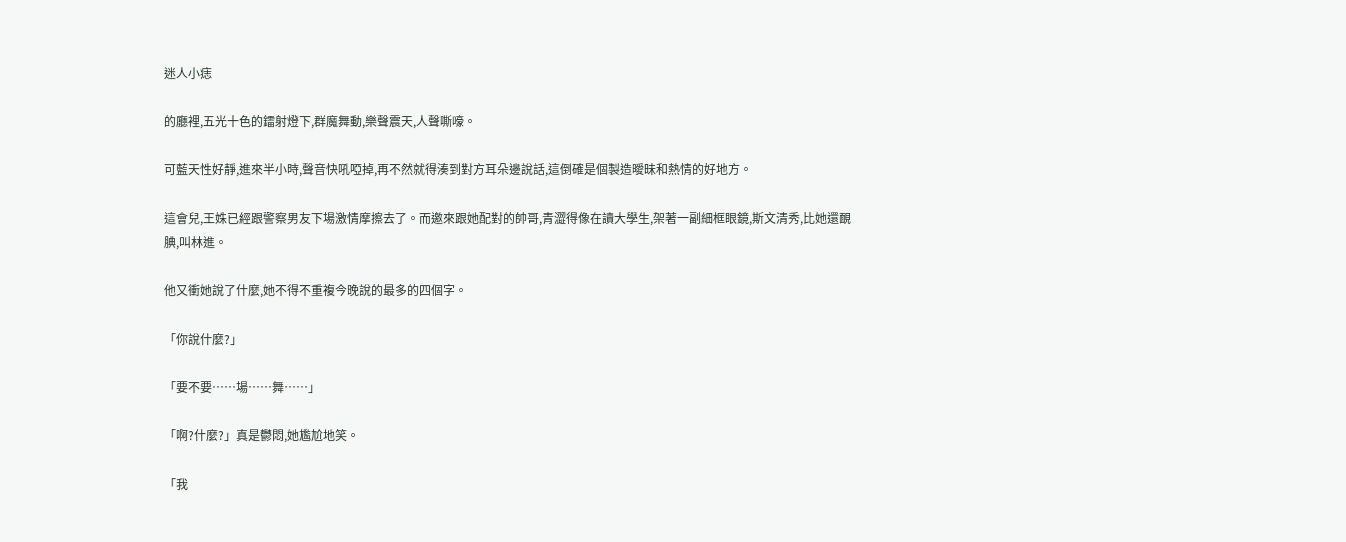迷人小痣

的廳裡,五光十色的鐳射燈下,群魔舞動,樂聲震天,人聲嘶嚎。

可藍天性好靜,進來半小時,聲音快吼啞掉,再不然就得湊到對方耳朵邊說話,這倒確是個製造曖昧和熱情的好地方。

這會兒,王姝已經跟警察男友下場激情摩擦去了。而邀來跟她配對的帥哥,青澀得像在讀大學生,架著一副細框眼鏡,斯文清秀,比她還靦腆,叫林進。

他又衝她說了什麼,她不得不重複今晚說的最多的四個字。

「你說什麼?」

「要不要……場……舞……」

「啊?什麼?」真是鬱悶,她尷尬地笑。

「我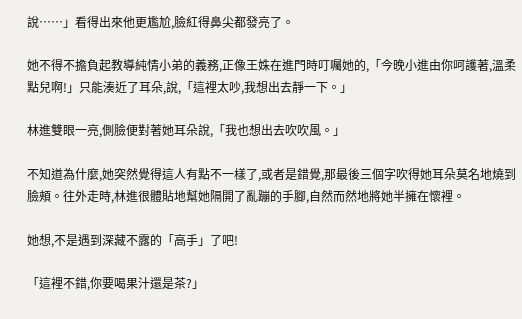說……」看得出來他更尷尬,臉紅得鼻尖都發亮了。

她不得不擔負起教導純情小弟的義務,正像王姝在進門時叮囑她的,「今晚小進由你呵護著,溫柔點兒啊!」只能湊近了耳朵,說,「這裡太吵,我想出去靜一下。」

林進雙眼一亮,側臉便對著她耳朵說,「我也想出去吹吹風。」

不知道為什麼,她突然覺得這人有點不一樣了,或者是錯覺,那最後三個字吹得她耳朵莫名地燒到臉頰。往外走時,林進很體貼地幫她隔開了亂蹦的手腳,自然而然地將她半擁在懷裡。

她想,不是遇到深藏不露的「高手」了吧!

「這裡不錯,你要喝果汁還是茶?」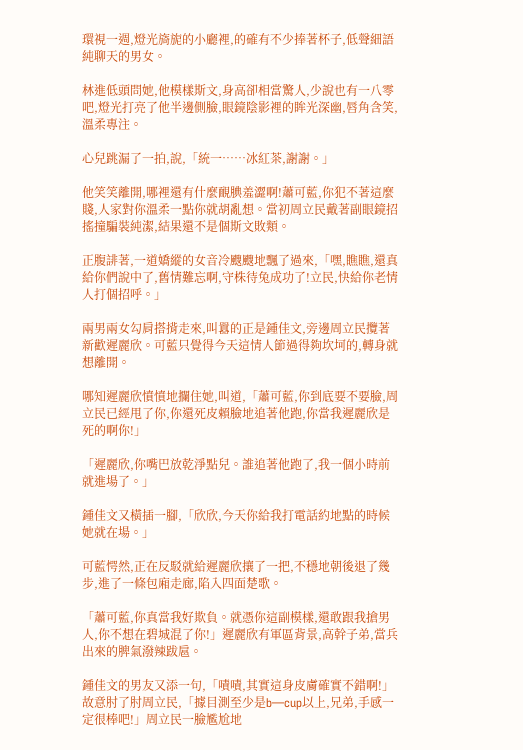環視一週,燈光旖旎的小廳裡,的確有不少捧著杯子,低聲細語純聊天的男女。

林進低頭問她,他模樣斯文,身高卻相當驚人,少說也有一八零吧,燈光打亮了他半邊側臉,眼鏡陰影裡的眸光深幽,唇角含笑,溫柔專注。

心兒跳漏了一拍,說,「統一……冰紅茶,謝謝。」

他笑笑離開,哪裡還有什麼靦腆羞澀啊!蕭可藍,你犯不著這麼賤,人家對你溫柔一點你就胡亂想。當初周立民戴著副眼鏡招搖撞騙裝純潔,結果還不是個斯文敗類。

正腹誹著,一道嬌縱的女音冷颼颼地飄了過來,「嘿,瞧瞧,還真給你們說中了,舊情難忘啊,守株待兔成功了!立民,快給你老情人打個招呼。」

兩男兩女勾肩搭揹走來,叫囂的正是鍾佳文,旁邊周立民攬著新歡遲麗欣。可藍只覺得今天這情人節過得夠坎坷的,轉身就想離開。

哪知遲麗欣憤憤地攔住她,叫道,「蕭可藍,你到底要不要臉,周立民已經甩了你,你還死皮賴臉地追著他跑,你當我遲麗欣是死的啊你!」

「遲麗欣,你嘴巴放乾淨點兒。誰追著他跑了,我一個小時前就進場了。」

鍾佳文又橫插一腳,「欣欣,今天你給我打電話約地點的時候她就在場。」

可藍愕然,正在反駁就給遲麗欣攘了一把,不穩地朝後退了幾步,進了一條包廂走廊,陷入四面楚歌。

「蕭可藍,你真當我好欺負。就憑你這副模樣,還敢跟我搶男人,你不想在碧城混了你!」遲麗欣有軍區背景,高幹子弟,當兵出來的脾氣潑辣跋扈。

鍾佳文的男友又添一句,「嘖嘖,其實這身皮膚確實不錯啊!」故意肘了肘周立民,「據目測至少是b—cup以上,兄弟,手感一定很棒吧!」周立民一臉尷尬地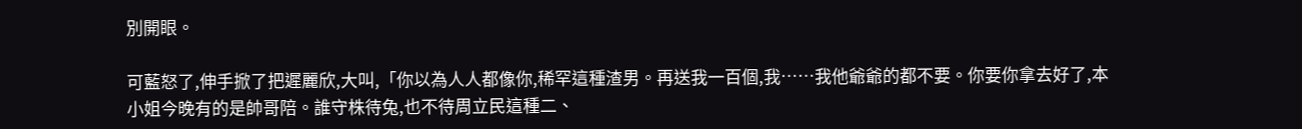別開眼。

可藍怒了,伸手掀了把遲麗欣,大叫,「你以為人人都像你,稀罕這種渣男。再送我一百個,我……我他爺爺的都不要。你要你拿去好了,本小姐今晚有的是帥哥陪。誰守株待兔,也不待周立民這種二、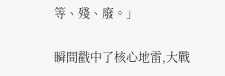等、殘、廢。」

瞬間戳中了核心地雷,大戰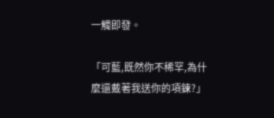一觸即發。

「可藍,既然你不稀罕,為什麼還戴著我送你的項鍊?」